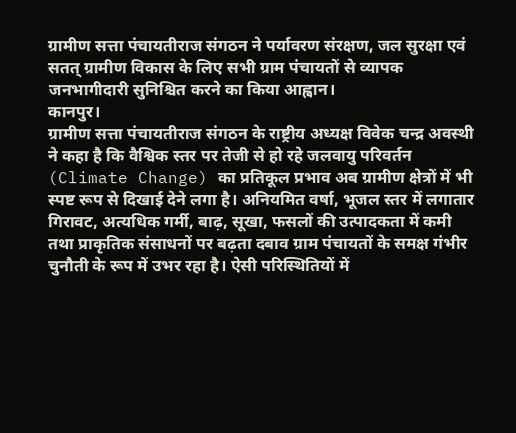ग्रामीण सत्ता पंचायतीराज संगठन ने पर्यावरण संरक्षण, जल सुरक्षा एवं सतत् ग्रामीण विकास के लिए सभी ग्राम पंचायतों से व्यापक जनभागीदारी सुनिश्चित करने का किया आह्वान।
कानपुर।
ग्रामीण सत्ता पंचायतीराज संगठन के राष्ट्रीय अध्यक्ष विवेक चन्द्र अवस्थी ने कहा है कि वैश्विक स्तर पर तेजी से हो रहे जलवायु परिवर्तन (Climate Change) का प्रतिकूल प्रभाव अब ग्रामीण क्षेत्रों में भी स्पष्ट रूप से दिखाई देने लगा है। अनियमित वर्षा, भूजल स्तर में लगातार गिरावट, अत्यधिक गर्मी, बाढ़, सूखा, फसलों की उत्पादकता में कमी तथा प्राकृतिक संसाधनों पर बढ़ता दबाव ग्राम पंचायतों के समक्ष गंभीर चुनौती के रूप में उभर रहा है। ऐसी परिस्थितियों में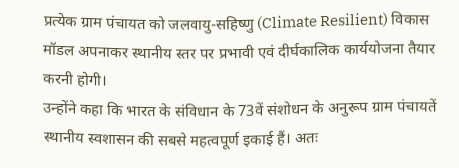प्रत्येक ग्राम पंचायत को जलवायु-सहिष्णु (Climate Resilient) विकास मॉडल अपनाकर स्थानीय स्तर पर प्रभावी एवं दीर्घकालिक कार्ययोजना तैयार करनी होगी।
उन्होंने कहा कि भारत के संविधान के 73वें संशोधन के अनुरूप ग्राम पंचायतें स्थानीय स्वशासन की सबसे महत्वपूर्ण इकाई हैं। अतः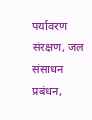पर्यावरण संरक्षण, जल संसाधन प्रबंधन,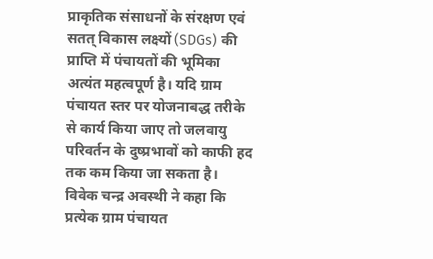प्राकृतिक संसाधनों के संरक्षण एवं सतत् विकास लक्ष्यों (SDGs) की प्राप्ति में पंचायतों की भूमिका अत्यंत महत्वपूर्ण है। यदि ग्राम पंचायत स्तर पर योजनाबद्ध तरीके से कार्य किया जाए तो जलवायु परिवर्तन के दुष्प्रभावों को काफी हद तक कम किया जा सकता है।
विवेक चन्द्र अवस्थी ने कहा कि प्रत्येक ग्राम पंचायत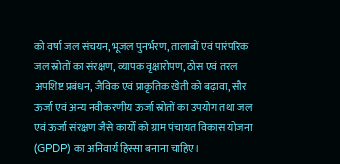को वर्षा जल संचयन, भूजल पुनर्भरण, तालाबों एवं पारंपरिक जल स्रोतों का संरक्षण, व्यापक वृक्षारोपण, ठोस एवं तरल अपशिष्ट प्रबंधन, जैविक एवं प्राकृतिक खेती को बढ़ावा, सौर ऊर्जा एवं अन्य नवीकरणीय ऊर्जा स्रोतों का उपयोग तथा जल एवं ऊर्जा संरक्षण जैसे कार्यों को ग्राम पंचायत विकास योजना (GPDP) का अनिवार्य हिस्सा बनाना चाहिए।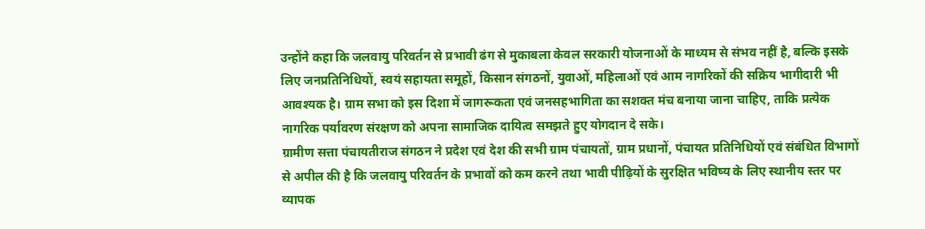उन्होंने कहा कि जलवायु परिवर्तन से प्रभावी ढंग से मुकाबला केवल सरकारी योजनाओं के माध्यम से संभव नहीं है, बल्कि इसके लिए जनप्रतिनिधियों, स्वयं सहायता समूहों, किसान संगठनों, युवाओं, महिलाओं एवं आम नागरिकों की सक्रिय भागीदारी भी आवश्यक है। ग्राम सभा को इस दिशा में जागरूकता एवं जनसहभागिता का सशक्त मंच बनाया जाना चाहिए, ताकि प्रत्येक नागरिक पर्यावरण संरक्षण को अपना सामाजिक दायित्व समझते हुए योगदान दे सके।
ग्रामीण सत्ता पंचायतीराज संगठन ने प्रदेश एवं देश की सभी ग्राम पंचायतों, ग्राम प्रधानों, पंचायत प्रतिनिधियों एवं संबंधित विभागों से अपील की है कि जलवायु परिवर्तन के प्रभावों को कम करने तथा भावी पीढ़ियों के सुरक्षित भविष्य के लिए स्थानीय स्तर पर व्यापक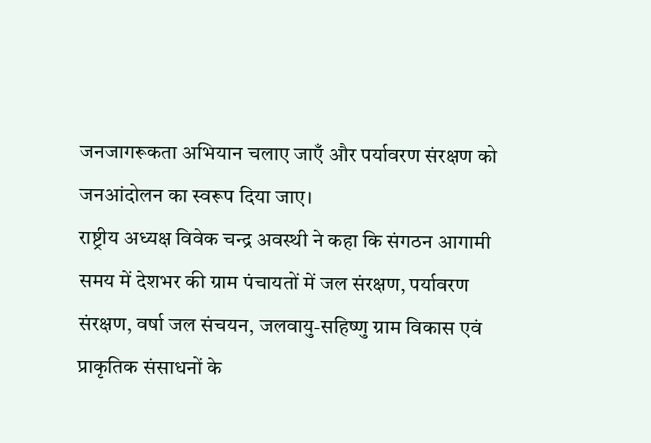जनजागरूकता अभियान चलाए जाएँ और पर्यावरण संरक्षण को जनआंदोलन का स्वरूप दिया जाए।
राष्ट्रीय अध्यक्ष विवेक चन्द्र अवस्थी ने कहा कि संगठन आगामी समय में देशभर की ग्राम पंचायतों में जल संरक्षण, पर्यावरण संरक्षण, वर्षा जल संचयन, जलवायु-सहिष्णु ग्राम विकास एवं प्राकृतिक संसाधनों के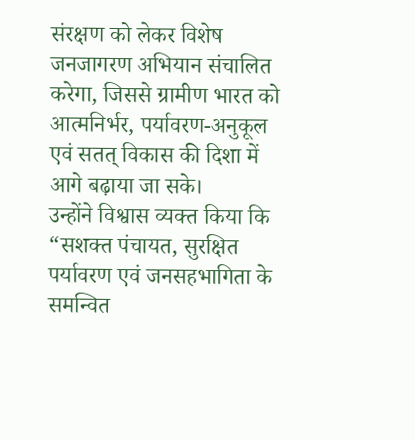संरक्षण को लेकर विशेष जनजागरण अभियान संचालित करेगा, जिससे ग्रामीण भारत को आत्मनिर्भर, पर्यावरण-अनुकूल एवं सतत् विकास की दिशा में आगे बढ़ाया जा सके।
उन्होंने विश्वास व्यक्त किया कि “सशक्त पंचायत, सुरक्षित पर्यावरण एवं जनसहभागिता के समन्वित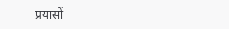प्रयासों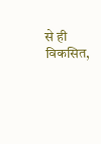से ही विकसित,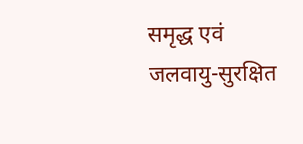समृद्ध एवं जलवायु-सुरक्षित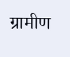ग्रामीण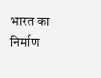भारत का निर्माण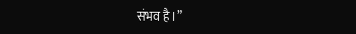संभव है।”